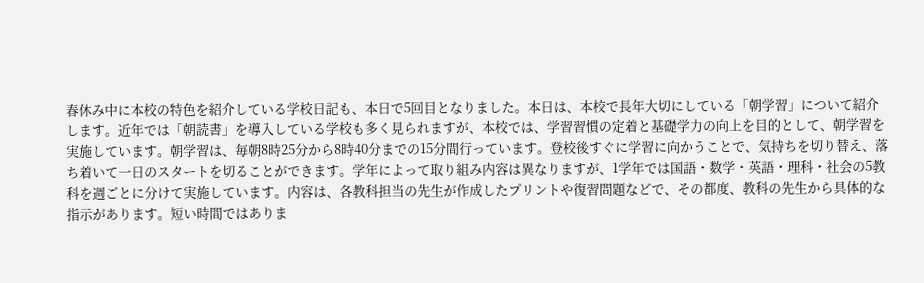春休み中に本校の特色を紹介している学校日記も、本日で5回目となりました。本日は、本校で長年大切にしている「朝学習」について紹介します。近年では「朝読書」を導入している学校も多く見られますが、本校では、学習習慣の定着と基礎学力の向上を目的として、朝学習を実施しています。朝学習は、毎朝8時25分から8時40分までの15分間行っています。登校後すぐに学習に向かうことで、気持ちを切り替え、落ち着いて一日のスタートを切ることができます。学年によって取り組み内容は異なりますが、1学年では国語・数学・英語・理科・社会の5教科を週ごとに分けて実施しています。内容は、各教科担当の先生が作成したプリントや復習問題などで、その都度、教科の先生から具体的な指示があります。短い時間ではありま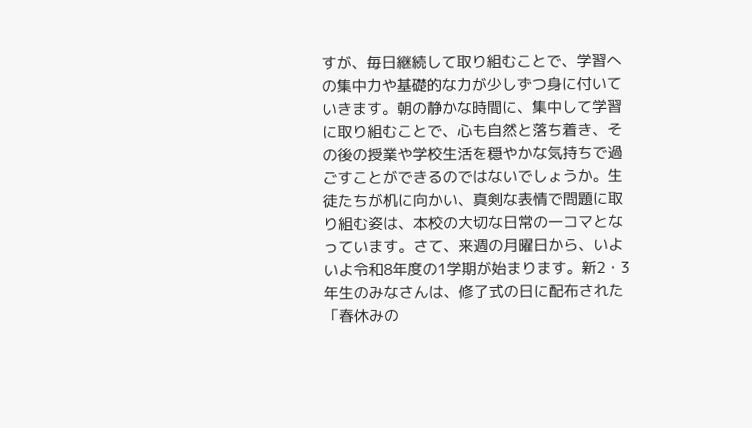すが、毎日継続して取り組むことで、学習への集中力や基礎的な力が少しずつ身に付いていきます。朝の静かな時間に、集中して学習に取り組むことで、心も自然と落ち着き、その後の授業や学校生活を穏やかな気持ちで過ごすことができるのではないでしょうか。生徒たちが机に向かい、真剣な表情で問題に取り組む姿は、本校の大切な日常の一コマとなっています。さて、来週の月曜日から、いよいよ令和8年度の1学期が始まります。新2・3年生のみなさんは、修了式の日に配布された「春休みの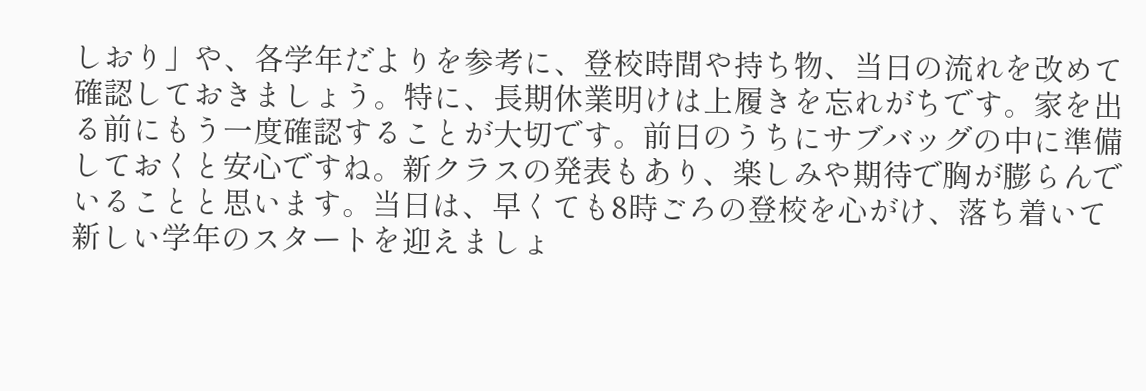しおり」や、各学年だよりを参考に、登校時間や持ち物、当日の流れを改めて確認しておきましょう。特に、長期休業明けは上履きを忘れがちです。家を出る前にもう一度確認することが大切です。前日のうちにサブバッグの中に準備しておくと安心ですね。新クラスの発表もあり、楽しみや期待で胸が膨らんでいることと思います。当日は、早くても8時ごろの登校を心がけ、落ち着いて新しい学年のスタートを迎えましょ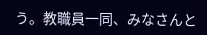う。教職員一同、みなさんと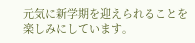元気に新学期を迎えられることを楽しみにしています。